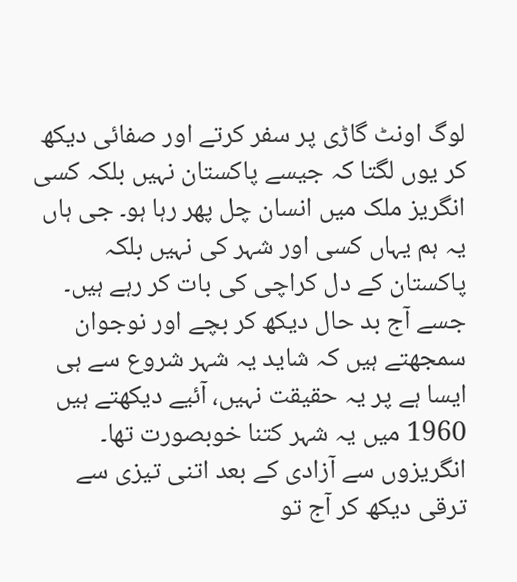لوگ اونٹ گاڑی پر سفر کرتے اور صفائی دیکھ کر یوں لگتا کہ جیسے پاکستان نہیں بلکہ کسی انگریز ملک میں انسان چل پھر رہا ہو۔ جی ہاں یہ ہم یہاں کسی اور شہر کی نہیں بلکہ پاکستان کے دل کراچی کی بات کر رہے ہیں۔
جسے آج بد حال دیکھ کر بچے اور نوجوان سمجھتے ہیں کہ شاید یہ شہر شروع سے ہی ایسا ہے پر یہ حقیقت نہیں، آئیے دیکھتے ہیں 1960 میں یہ شہر کتنا خوبصورت تھا۔
انگریزوں سے آزادی کے بعد اتنی تیزی سے ترقی دیکھ کر آج تو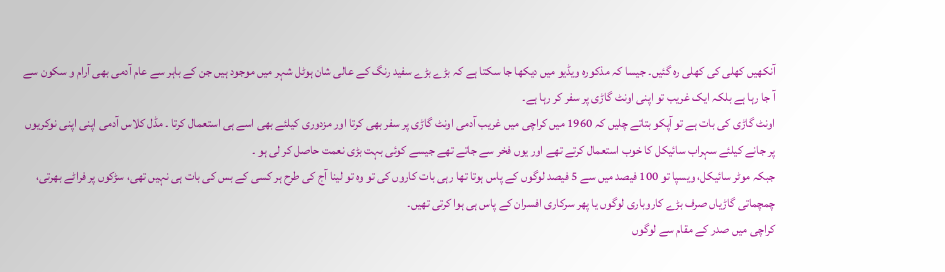آنکھیں کھلی کی کھلی رہ گئیں۔ جیسا کہ مذکورہ ویڈیو میں دیکھا جا سکتا ہے کہ بڑے بڑے سفید رنگ کے عالی شان ہوٹل شہر میں موجود ہیں جن کے باہر سے عام آدمی بھی آرام و سکون سے آ جا رہا ہے بلکہ ایک غریب تو اپنی اونٹ گاڑی پر سفر کر رہا ہے۔
اونٹ گاڑی کی بات ہے تو آپکو بتاتے چلیں کہ 1960 میں کراچی میں غریب آدمی اونٹ گاڑی پر سفر بھی کرتا اور مزدوری کیلئے بھی اسے ہی استعمال کرتا ۔ مڈل کلاس آدمی اپنی اپنی نوکریوں پر جانے کیلئے سہراب سائیکل کا خوب استعمال کرتے تھے اور یوں فخر سے جاتے تھے جیسے کوئی بہت بڑی نعمت حاصل کر لی ہو ۔
جبکہ موٹر سائیکل، ویسپا تو 100 فیصد میں سے 5 فیصد لوگوں کے پاس ہوتا تھا رہی بات کاروں کی تو وہ تو لینا آج کی طرح ہر کسی کے بس کی بات ہی نہیں تھی، سڑکوں پر فراٹے بھرتی، چمچماتی گاڑیاں صرف بڑے کاروباری لوگوں یا پھر سرکاری افسران کے پاس ہی ہوا کرتی تھیں۔
کراچی میں صدر کے مقام سے لوگوں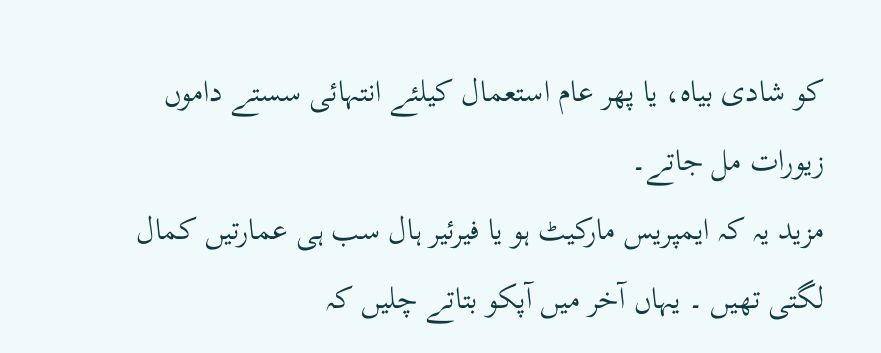کو شادی بیاہ، یا پھر عام استعمال کیلئے انتہائی سستے داموں زیورات مل جاتے۔
مزید یہ کہ ایمپریس مارکیٹ ہو یا فیرئیر ہال سب ہی عمارتیں کمال لگتی تھیں ۔ یہاں آخر میں آپکو بتاتے چلیں کہ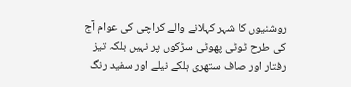روشنیوں کا شہر کہلانے والے کراچی کی عوام آج کی طرح ٹوٹی پھوٹی سڑکوں پر نہیں بلکہ تیز رفتار اور صاف ستھری ہلکے نیلے اور سفید رنگ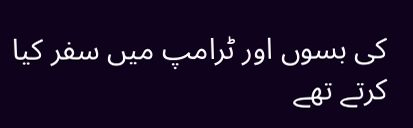کی بسوں اور ٹرامپ میں سفر کیا کرتے تھے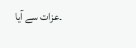۔عزات سے آیا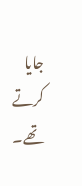جایا کرتے تھے۔